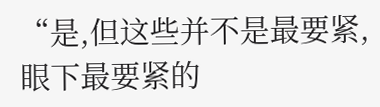“是,但这些并不是最要紧,眼下最要紧的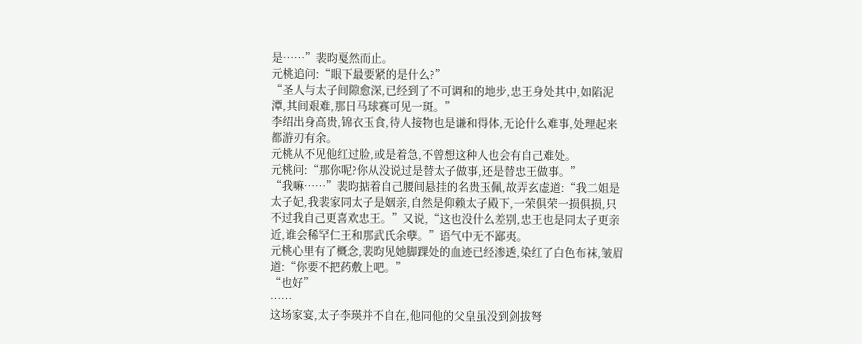是……”裴昀戛然而止。
元桃追问:“眼下最要紧的是什么?”
“圣人与太子间隙愈深,已经到了不可调和的地步,忠王身处其中,如陷泥潭,其间艰难,那日马球赛可见一斑。”
李绍出身高贵,锦衣玉食,待人接物也是谦和得体,无论什么难事,处理起来都游刃有余。
元桃从不见他红过脸,或是着急,不曾想这种人也会有自己难处。
元桃问:“那你呢?你从没说过是替太子做事,还是替忠王做事。”
“我嘛……”裴昀掂着自己腰间悬挂的名贵玉佩,故弄玄虚道:“我二姐是太子妃,我裴家同太子是姻亲,自然是仰赖太子殿下,一荣俱荣一损俱损,只不过我自己更喜欢忠王。”又说,“这也没什么差别,忠王也是同太子更亲近,谁会稀罕仁王和那武氏余孽。”语气中无不鄙夷。
元桃心里有了概念,裴昀见她脚踝处的血迹已经渗透,染红了白色布袜,皱眉道:“你要不把药敷上吧。”
“也好”
……
这场家宴,太子李瑛并不自在,他同他的父皇虽没到剑拔弩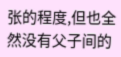张的程度,但也全然没有父子间的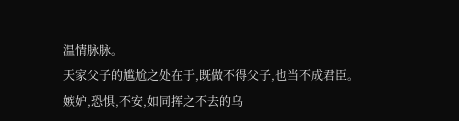温情脉脉。
天家父子的尴尬之处在于,既做不得父子,也当不成君臣。
嫉妒,恐惧,不安,如同挥之不去的乌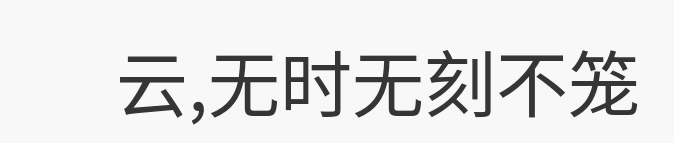云,无时无刻不笼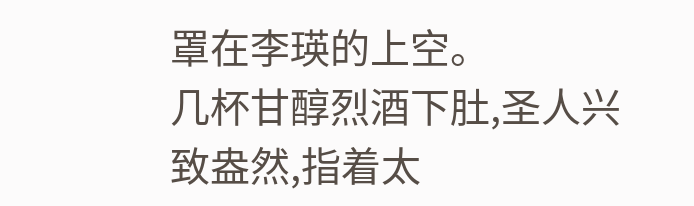罩在李瑛的上空。
几杯甘醇烈酒下肚,圣人兴致盎然,指着太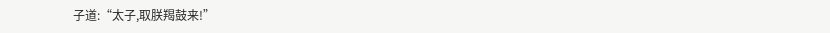子道:“太子,取朕羯鼓来!”